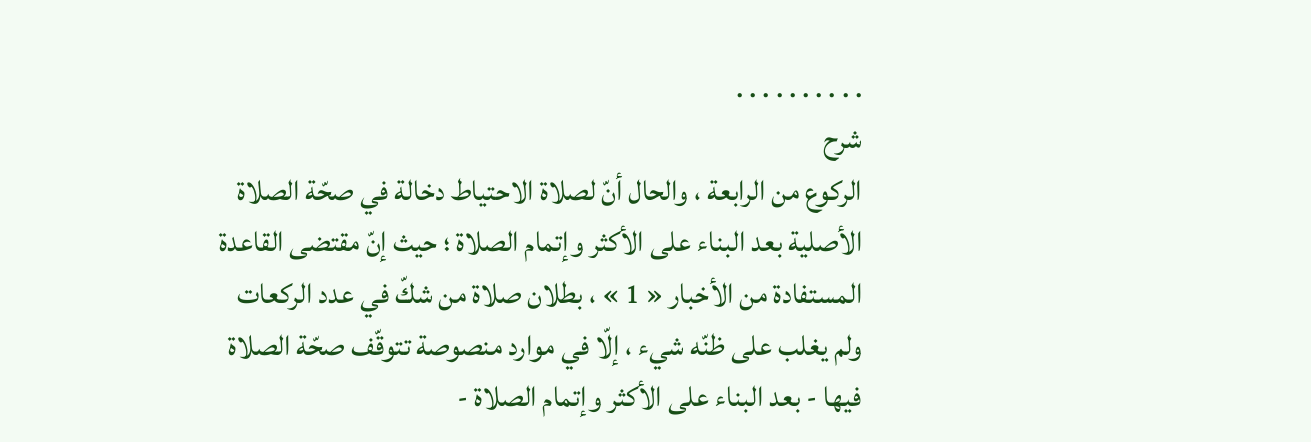. . . . . . . . . .
شرح
الركوع من الرابعة ، والحال أنّ لصلاة الاحتياط دخالة في صحّة الصلاة الأصلية بعد البناء على الأكثر وإتمام الصلاة ؛ حيث إنّ مقتضى القاعدة المستفادة من الأخبار « 1 » ، بطلان صلاة من شكّ في عدد الركعات ولم يغلب على ظنّه شيء ، إلّا في موارد منصوصة تتوقّف صحّة الصلاة فيها - بعد البناء على الأكثر وإتمام الصلاة -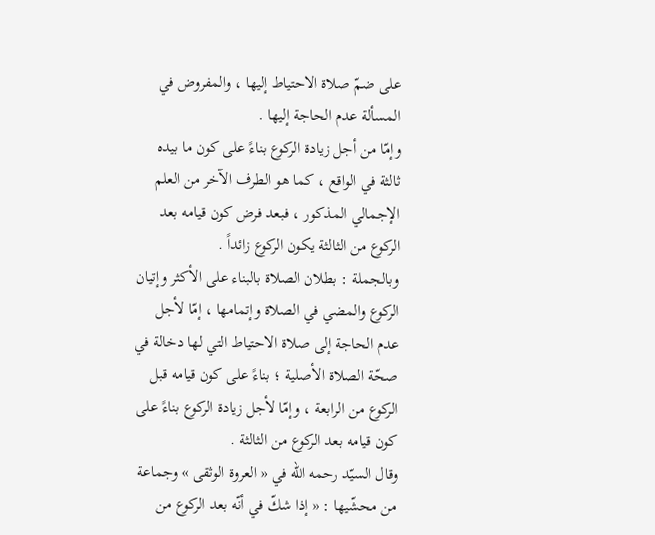على ضمّ صلاة الاحتياط إليها ، والمفروض في المسألة عدم الحاجة إليها .
وإمّا من أجل زيادة الركوع بناءً على كون ما بيده ثالثة في الواقع ، كما هو الطرف الآخر من العلم الإجمالي المذكور ، فبعد فرض كون قيامه بعد الركوع من الثالثة يكون الركوع زائداً .
وبالجملة : بطلان الصلاة بالبناء على الأكثر وإتيان الركوع والمضي في الصلاة وإتمامها ، إمّا لأجل عدم الحاجة إلى صلاة الاحتياط التي لها دخالة في صحّة الصلاة الأصلية ؛ بناءً على كون قيامه قبل الركوع من الرابعة ، وإمّا لأجل زيادة الركوع بناءً على كون قيامه بعد الركوع من الثالثة .
وقال السيّد رحمه الله في « العروة الوثقى » وجماعة من محشّيها : « إذا شكّ في أنّه بعد الركوع من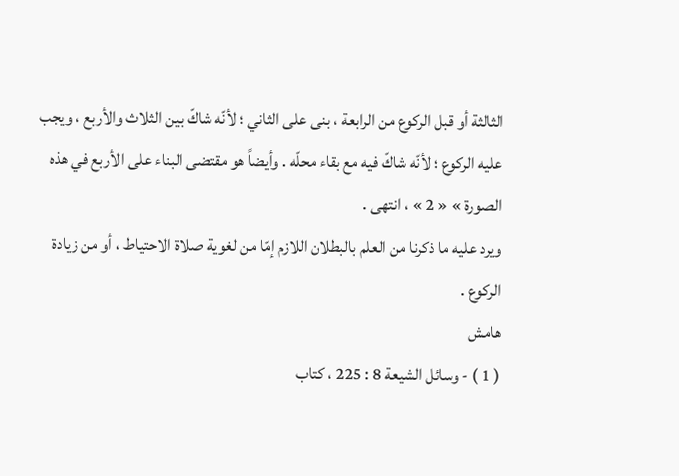الثالثة أو قبل الركوع من الرابعة ، بنى على الثاني ؛ لأنّه شاكّ بين الثلاث والأربع ، ويجب عليه الركوع ؛ لأنّه شاكّ فيه مع بقاء محلّه . وأيضاً هو مقتضى البناء على الأربع في هذه الصورة » « 2 » ، انتهى .
ويرد عليه ما ذكرنا من العلم بالبطلان اللازم إمّا من لغوية صلاة الاحتياط ، أو من زيادة الركوع .
هامش
( 1 ) - وسائل الشيعة 8 : 225 ، كتاب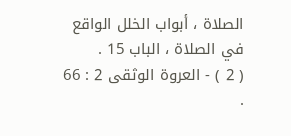الصلاة ، أبواب الخلل الواقع في الصلاة ، الباب 15 .
( 2 ) - العروة الوثقى 2 : 66 .